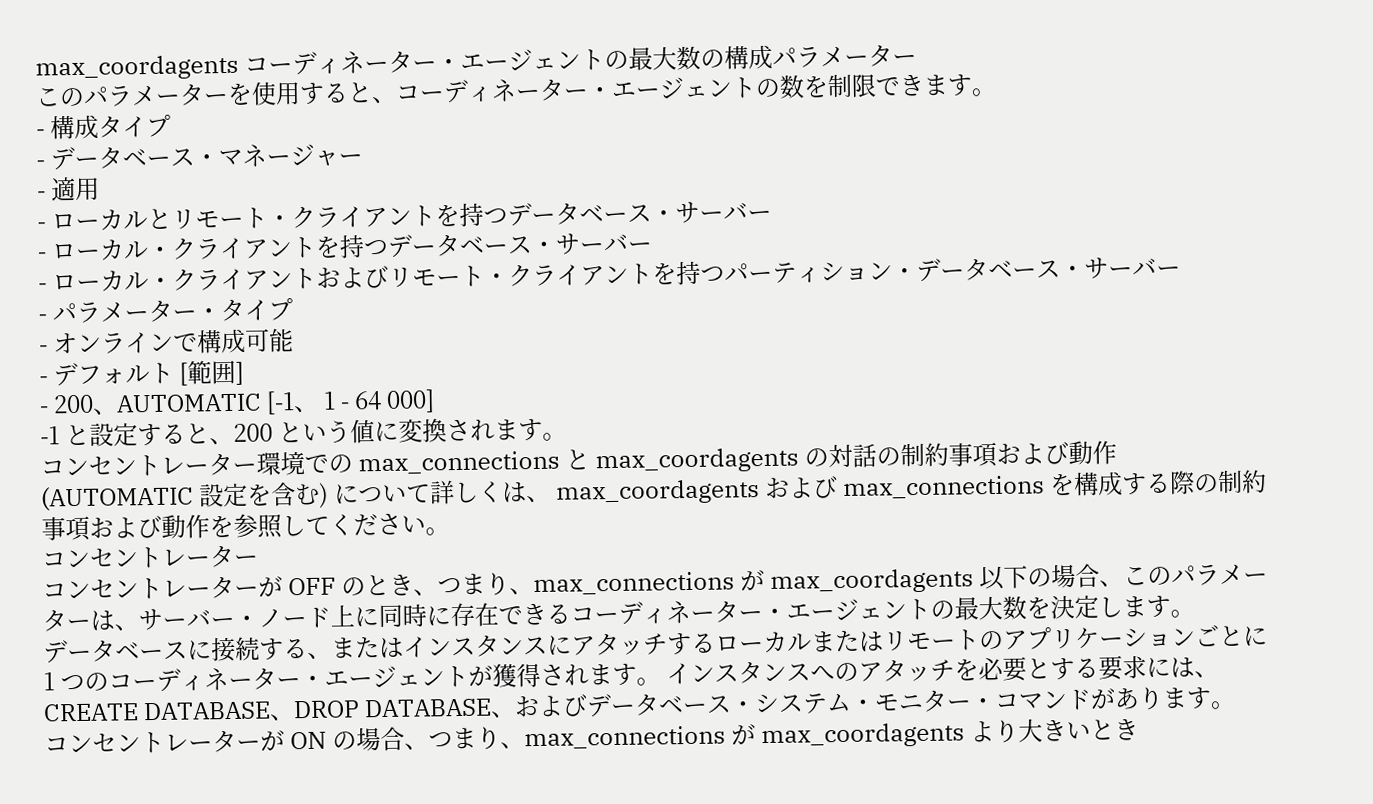max_coordagents コーディネーター・エージェントの最大数の構成パラメーター
このパラメーターを使用すると、コーディネーター・エージェントの数を制限できます。
- 構成タイプ
- データベース・マネージャー
- 適用
- ローカルとリモート・クライアントを持つデータベース・サーバー
- ローカル・クライアントを持つデータベース・サーバー
- ローカル・クライアントおよびリモート・クライアントを持つパーティション・データベース・サーバー
- パラメーター・タイプ
- オンラインで構成可能
- デフォルト [範囲]
- 200、AUTOMATIC [-1、 1 - 64 000]
-1 と設定すると、200 という値に変換されます。
コンセントレーター環境での max_connections と max_coordagents の対話の制約事項および動作 (AUTOMATIC 設定を含む) について詳しくは、 max_coordagents および max_connections を構成する際の制約事項および動作を参照してください。
コンセントレーター
コンセントレーターが OFF のとき、つまり、max_connections が max_coordagents 以下の場合、このパラメーターは、サーバー・ノード上に同時に存在できるコーディネーター・エージェントの最大数を決定します。
データベースに接続する、またはインスタンスにアタッチするローカルまたはリモートのアプリケーションごとに 1 つのコーディネーター・エージェントが獲得されます。 インスタンスへのアタッチを必要とする要求には、CREATE DATABASE、DROP DATABASE、およびデータベース・システム・モニター・コマンドがあります。
コンセントレーターが ON の場合、つまり、max_connections が max_coordagents より大きいとき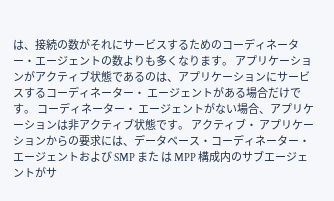は、接続の数がそれにサービスするためのコーディネーター・エージェントの数よりも多くなります。 アプリケーションがアクティブ状態であるのは、アプリケーションにサービスするコーディネーター・ エージェントがある場合だけです。 コーディネーター・ エージェントがない場合、アプリケーションは非アクティブ状態です。 アクティブ・ アプリケーションからの要求には、データベース・コーディネーター・エージェントおよび SMP また は MPP 構成内のサブエージェントがサ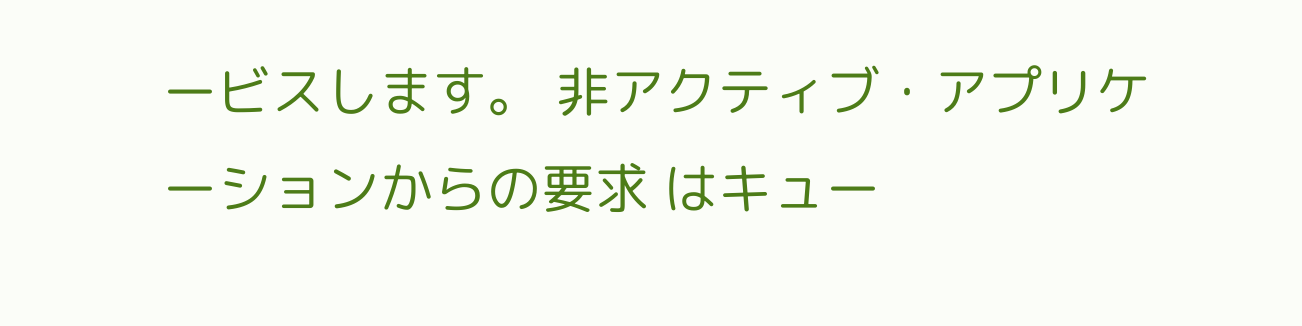ービスします。 非アクティブ・アプリケーションからの要求 はキュー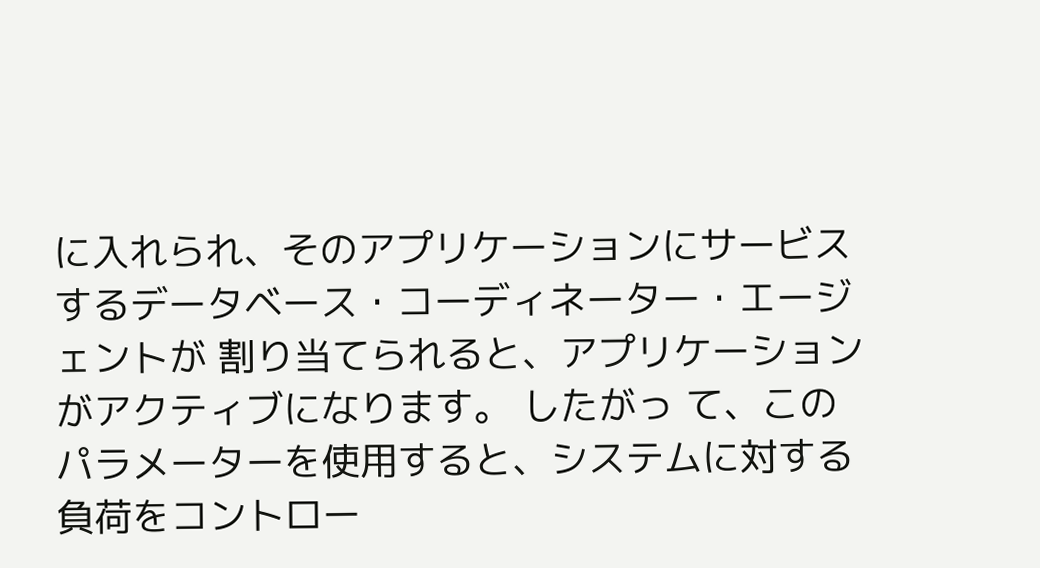に入れられ、そのアプリケーションにサービスするデータベース・コーディネーター・エージェントが 割り当てられると、アプリケーションがアクティブになります。 したがっ て、このパラメーターを使用すると、システムに対する負荷をコントロー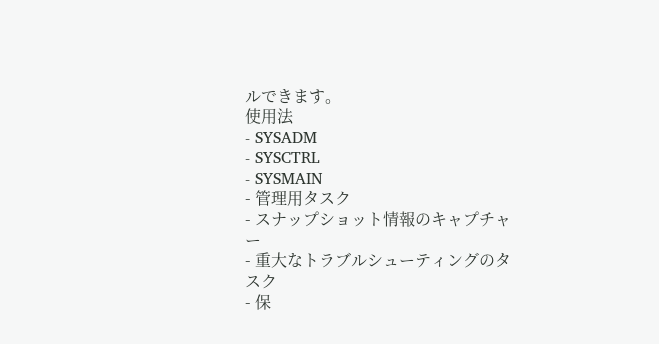ルできます。
使用法
- SYSADM
- SYSCTRL
- SYSMAIN
- 管理用タスク
- スナップショット情報のキャプチャー
- 重大なトラブルシューティングのタスク
- 保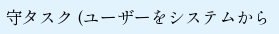守タスク (ユーザーをシステムから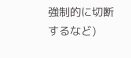強制的に切断するなど)